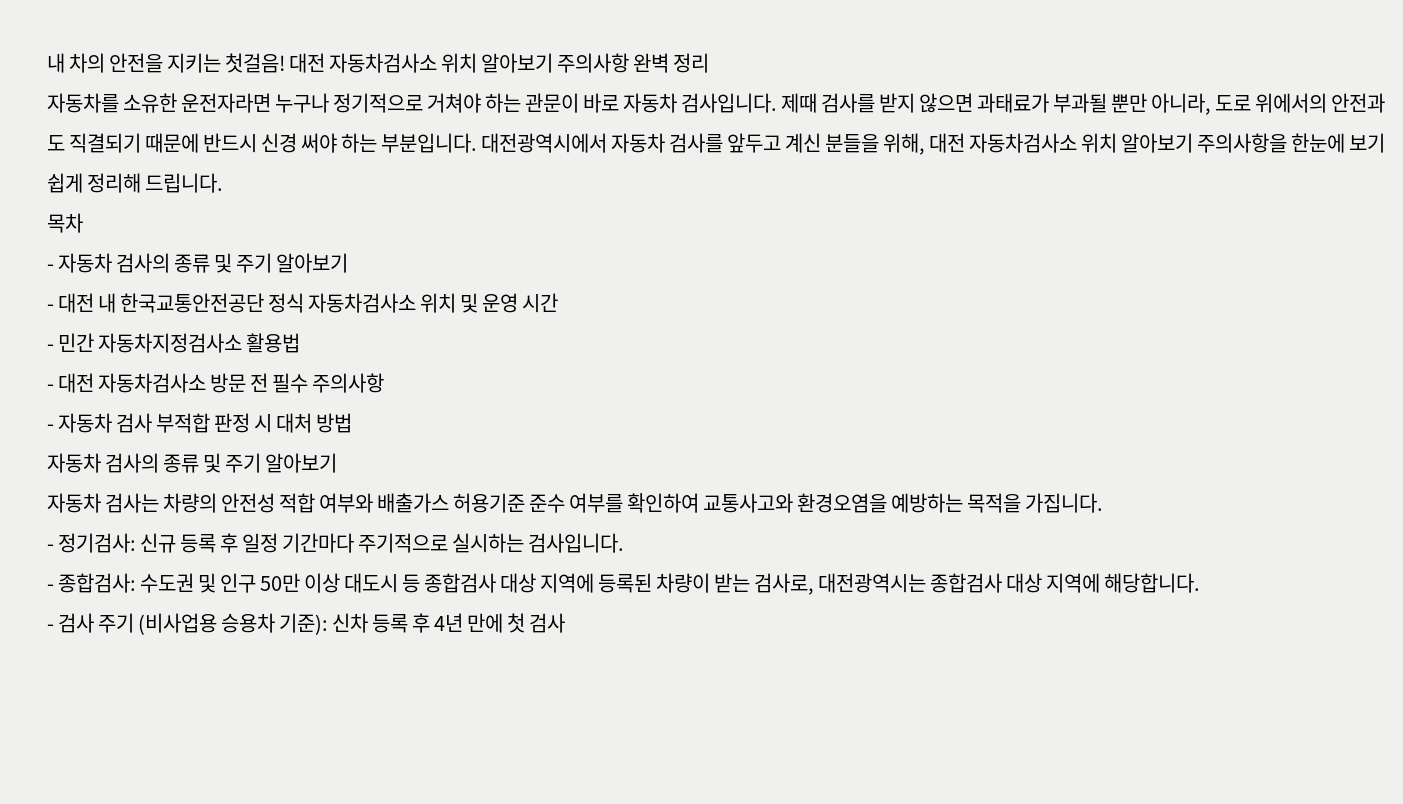내 차의 안전을 지키는 첫걸음! 대전 자동차검사소 위치 알아보기 주의사항 완벽 정리
자동차를 소유한 운전자라면 누구나 정기적으로 거쳐야 하는 관문이 바로 자동차 검사입니다. 제때 검사를 받지 않으면 과태료가 부과될 뿐만 아니라, 도로 위에서의 안전과도 직결되기 때문에 반드시 신경 써야 하는 부분입니다. 대전광역시에서 자동차 검사를 앞두고 계신 분들을 위해, 대전 자동차검사소 위치 알아보기 주의사항을 한눈에 보기 쉽게 정리해 드립니다.
목차
- 자동차 검사의 종류 및 주기 알아보기
- 대전 내 한국교통안전공단 정식 자동차검사소 위치 및 운영 시간
- 민간 자동차지정검사소 활용법
- 대전 자동차검사소 방문 전 필수 주의사항
- 자동차 검사 부적합 판정 시 대처 방법
자동차 검사의 종류 및 주기 알아보기
자동차 검사는 차량의 안전성 적합 여부와 배출가스 허용기준 준수 여부를 확인하여 교통사고와 환경오염을 예방하는 목적을 가집니다.
- 정기검사: 신규 등록 후 일정 기간마다 주기적으로 실시하는 검사입니다.
- 종합검사: 수도권 및 인구 50만 이상 대도시 등 종합검사 대상 지역에 등록된 차량이 받는 검사로, 대전광역시는 종합검사 대상 지역에 해당합니다.
- 검사 주기 (비사업용 승용차 기준): 신차 등록 후 4년 만에 첫 검사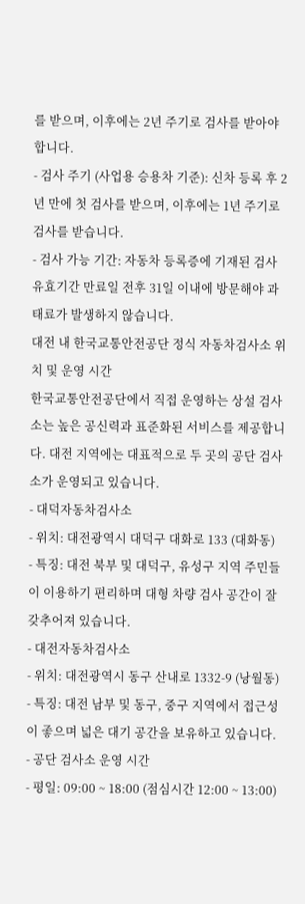를 받으며, 이후에는 2년 주기로 검사를 받아야 합니다.
- 검사 주기 (사업용 승용차 기준): 신차 등록 후 2년 만에 첫 검사를 받으며, 이후에는 1년 주기로 검사를 받습니다.
- 검사 가능 기간: 자동차 등록증에 기재된 검사 유효기간 만료일 전후 31일 이내에 방문해야 과태료가 발생하지 않습니다.
대전 내 한국교통안전공단 정식 자동차검사소 위치 및 운영 시간
한국교통안전공단에서 직접 운영하는 상설 검사소는 높은 공신력과 표준화된 서비스를 제공합니다. 대전 지역에는 대표적으로 두 곳의 공단 검사소가 운영되고 있습니다.
- 대덕자동차검사소
- 위치: 대전광역시 대덕구 대화로 133 (대화동)
- 특징: 대전 북부 및 대덕구, 유성구 지역 주민들이 이용하기 편리하며 대형 차량 검사 공간이 잘 갖추어져 있습니다.
- 대전자동차검사소
- 위치: 대전광역시 동구 산내로 1332-9 (낭월동)
- 특징: 대전 남부 및 동구, 중구 지역에서 접근성이 좋으며 넓은 대기 공간을 보유하고 있습니다.
- 공단 검사소 운영 시간
- 평일: 09:00 ~ 18:00 (점심시간 12:00 ~ 13:00)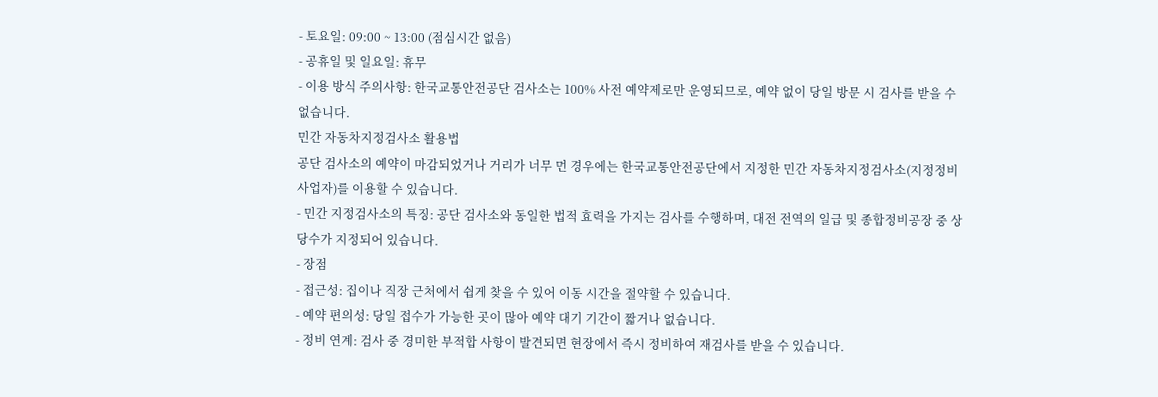- 토요일: 09:00 ~ 13:00 (점심시간 없음)
- 공휴일 및 일요일: 휴무
- 이용 방식 주의사항: 한국교통안전공단 검사소는 100% 사전 예약제로만 운영되므로, 예약 없이 당일 방문 시 검사를 받을 수 없습니다.
민간 자동차지정검사소 활용법
공단 검사소의 예약이 마감되었거나 거리가 너무 먼 경우에는 한국교통안전공단에서 지정한 민간 자동차지정검사소(지정정비사업자)를 이용할 수 있습니다.
- 민간 지정검사소의 특징: 공단 검사소와 동일한 법적 효력을 가지는 검사를 수행하며, 대전 전역의 일급 및 종합정비공장 중 상당수가 지정되어 있습니다.
- 장점
- 접근성: 집이나 직장 근처에서 쉽게 찾을 수 있어 이동 시간을 절약할 수 있습니다.
- 예약 편의성: 당일 접수가 가능한 곳이 많아 예약 대기 기간이 짧거나 없습니다.
- 정비 연계: 검사 중 경미한 부적합 사항이 발견되면 현장에서 즉시 정비하여 재검사를 받을 수 있습니다.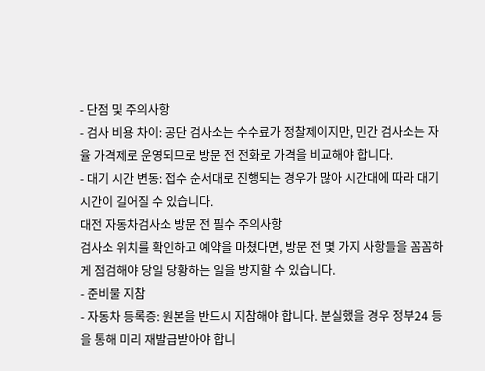- 단점 및 주의사항
- 검사 비용 차이: 공단 검사소는 수수료가 정찰제이지만, 민간 검사소는 자율 가격제로 운영되므로 방문 전 전화로 가격을 비교해야 합니다.
- 대기 시간 변동: 접수 순서대로 진행되는 경우가 많아 시간대에 따라 대기 시간이 길어질 수 있습니다.
대전 자동차검사소 방문 전 필수 주의사항
검사소 위치를 확인하고 예약을 마쳤다면, 방문 전 몇 가지 사항들을 꼼꼼하게 점검해야 당일 당황하는 일을 방지할 수 있습니다.
- 준비물 지참
- 자동차 등록증: 원본을 반드시 지참해야 합니다. 분실했을 경우 정부24 등을 통해 미리 재발급받아야 합니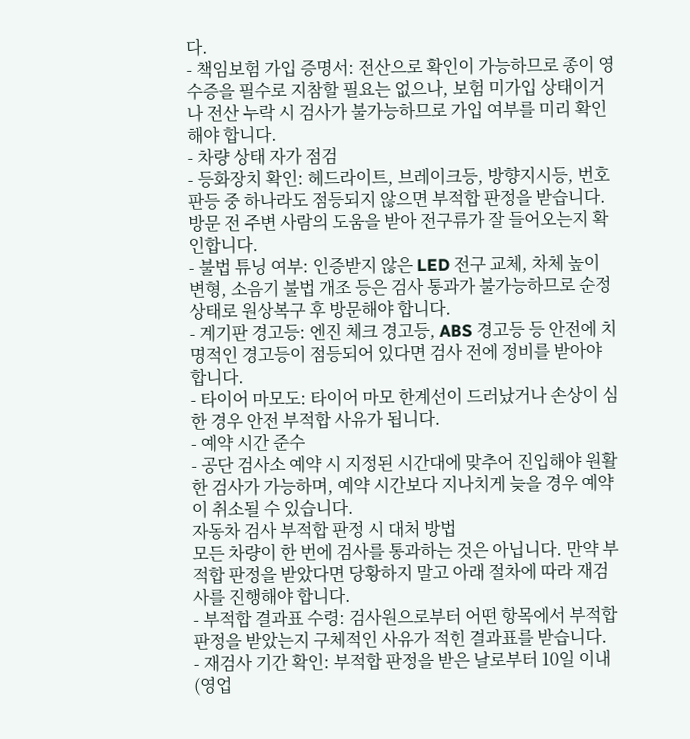다.
- 책임보험 가입 증명서: 전산으로 확인이 가능하므로 종이 영수증을 필수로 지참할 필요는 없으나, 보험 미가입 상태이거나 전산 누락 시 검사가 불가능하므로 가입 여부를 미리 확인해야 합니다.
- 차량 상태 자가 점검
- 등화장치 확인: 헤드라이트, 브레이크등, 방향지시등, 번호판등 중 하나라도 점등되지 않으면 부적합 판정을 받습니다. 방문 전 주변 사람의 도움을 받아 전구류가 잘 들어오는지 확인합니다.
- 불법 튜닝 여부: 인증받지 않은 LED 전구 교체, 차체 높이 변형, 소음기 불법 개조 등은 검사 통과가 불가능하므로 순정 상태로 원상복구 후 방문해야 합니다.
- 계기판 경고등: 엔진 체크 경고등, ABS 경고등 등 안전에 치명적인 경고등이 점등되어 있다면 검사 전에 정비를 받아야 합니다.
- 타이어 마모도: 타이어 마모 한계선이 드러났거나 손상이 심한 경우 안전 부적합 사유가 됩니다.
- 예약 시간 준수
- 공단 검사소 예약 시 지정된 시간대에 맞추어 진입해야 원활한 검사가 가능하며, 예약 시간보다 지나치게 늦을 경우 예약이 취소될 수 있습니다.
자동차 검사 부적합 판정 시 대처 방법
모든 차량이 한 번에 검사를 통과하는 것은 아닙니다. 만약 부적합 판정을 받았다면 당황하지 말고 아래 절차에 따라 재검사를 진행해야 합니다.
- 부적합 결과표 수령: 검사원으로부터 어떤 항목에서 부적합 판정을 받았는지 구체적인 사유가 적힌 결과표를 받습니다.
- 재검사 기간 확인: 부적합 판정을 받은 날로부터 10일 이내(영업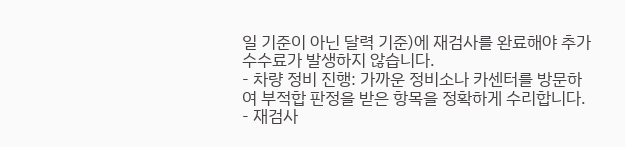일 기준이 아닌 달력 기준)에 재검사를 완료해야 추가 수수료가 발생하지 않습니다.
- 차량 정비 진행: 가까운 정비소나 카센터를 방문하여 부적합 판정을 받은 항목을 정확하게 수리합니다.
- 재검사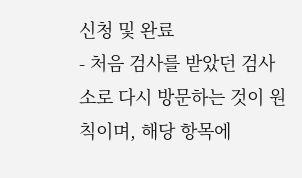신청 및 완료
- 처음 검사를 받았던 검사소로 다시 방문하는 것이 원칙이며, 해당 항목에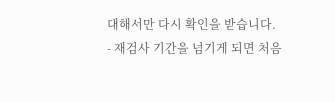대해서만 다시 확인을 받습니다.
- 재검사 기간을 넘기게 되면 처음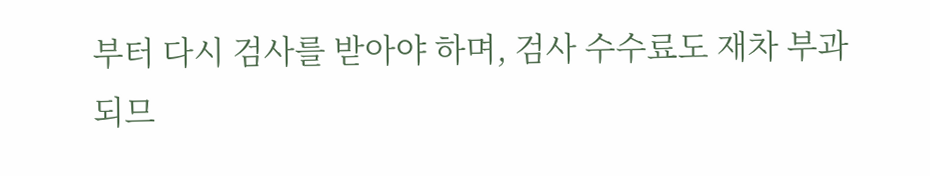부터 다시 검사를 받아야 하며, 검사 수수료도 재차 부과되므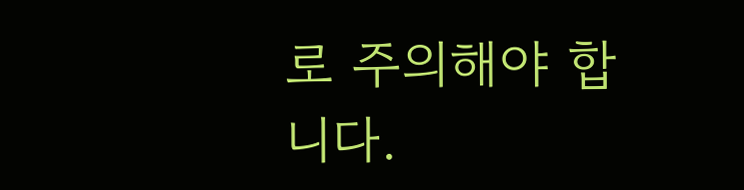로 주의해야 합니다.